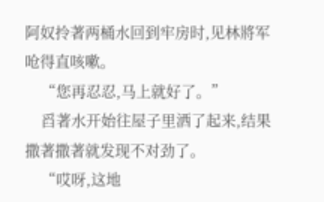阿奴拎著两桶水回到牢房时,见林將军呛得直咳嗽。
    “您再忍忍,马上就好了。”
    舀著水开始往屋子里洒了起来,结果撒著撒著就发现不对劲了。
    “哎呀,这地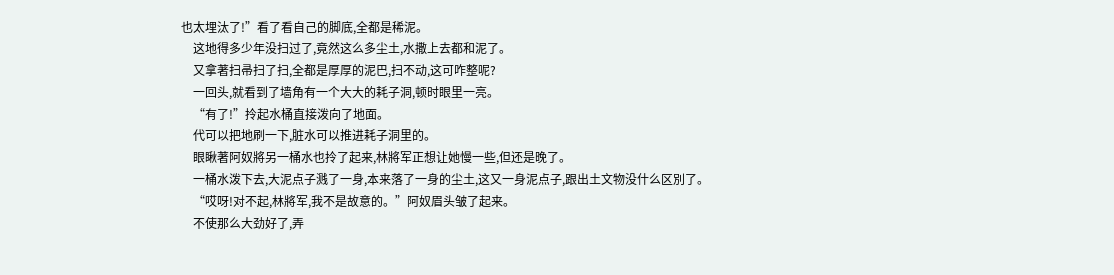也太埋汰了!”看了看自己的脚底,全都是稀泥。
    这地得多少年没扫过了,竟然这么多尘土,水撒上去都和泥了。
    又拿著扫帚扫了扫,全都是厚厚的泥巴,扫不动,这可咋整呢?
    一回头,就看到了墙角有一个大大的耗子洞,顿时眼里一亮。
    “有了!”拎起水桶直接泼向了地面。
    代可以把地刷一下,脏水可以推进耗子洞里的。
    眼瞅著阿奴將另一桶水也拎了起来,林將军正想让她慢一些,但还是晚了。
    一桶水泼下去,大泥点子溅了一身,本来落了一身的尘土,这又一身泥点子,跟出土文物没什么区別了。
    “哎呀!对不起,林將军,我不是故意的。”阿奴眉头皱了起来。
    不使那么大劲好了,弄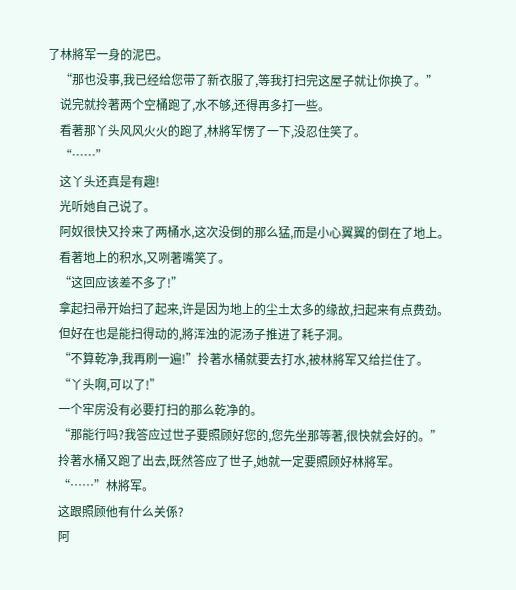了林將军一身的泥巴。
    “那也没事,我已经给您带了新衣服了,等我打扫完这屋子就让你换了。”
    说完就拎著两个空桶跑了,水不够,还得再多打一些。
    看著那丫头风风火火的跑了,林將军愣了一下,没忍住笑了。
    “……”
    这丫头还真是有趣!
    光听她自己说了。
    阿奴很快又拎来了两桶水,这次没倒的那么猛,而是小心翼翼的倒在了地上。
    看著地上的积水,又咧著嘴笑了。
    “这回应该差不多了!”
    拿起扫帚开始扫了起来,许是因为地上的尘土太多的缘故,扫起来有点费劲。
    但好在也是能扫得动的,將浑浊的泥汤子推进了耗子洞。
    “不算乾净,我再刷一遍!”拎著水桶就要去打水,被林將军又给拦住了。
    “丫头啊,可以了!”
    一个牢房没有必要打扫的那么乾净的。
    “那能行吗?我答应过世子要照顾好您的,您先坐那等著,很快就会好的。”
    拎著水桶又跑了出去,既然答应了世子,她就一定要照顾好林將军。
    “……”林將军。
    这跟照顾他有什么关係?
    阿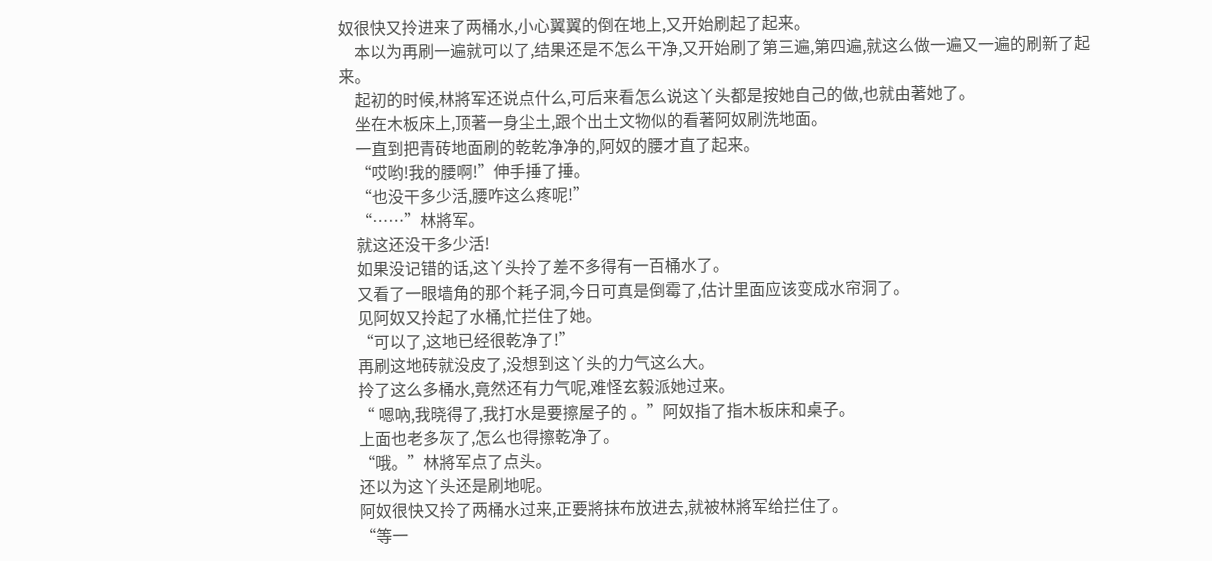奴很快又拎进来了两桶水,小心翼翼的倒在地上,又开始刷起了起来。
    本以为再刷一遍就可以了,结果还是不怎么干净,又开始刷了第三遍,第四遍,就这么做一遍又一遍的刷新了起来。
    起初的时候,林將军还说点什么,可后来看怎么说这丫头都是按她自己的做,也就由著她了。
    坐在木板床上,顶著一身尘土,跟个出土文物似的看著阿奴刷洗地面。
    一直到把青砖地面刷的乾乾净净的,阿奴的腰才直了起来。
    “哎哟!我的腰啊!”伸手捶了捶。
    “也没干多少活,腰咋这么疼呢!”
    “……”林將军。
    就这还没干多少活!
    如果没记错的话,这丫头拎了差不多得有一百桶水了。
    又看了一眼墙角的那个耗子洞,今日可真是倒霉了,估计里面应该变成水帘洞了。
    见阿奴又拎起了水桶,忙拦住了她。
    “可以了,这地已经很乾净了!”
    再刷这地砖就没皮了,没想到这丫头的力气这么大。
    拎了这么多桶水,竟然还有力气呢,难怪玄毅派她过来。
    “ 嗯吶,我晓得了,我打水是要擦屋子的 。”阿奴指了指木板床和桌子。
    上面也老多灰了,怎么也得擦乾净了。
    “哦。”林將军点了点头。
    还以为这丫头还是刷地呢。
    阿奴很快又拎了两桶水过来,正要將抹布放进去,就被林將军给拦住了。
    “等一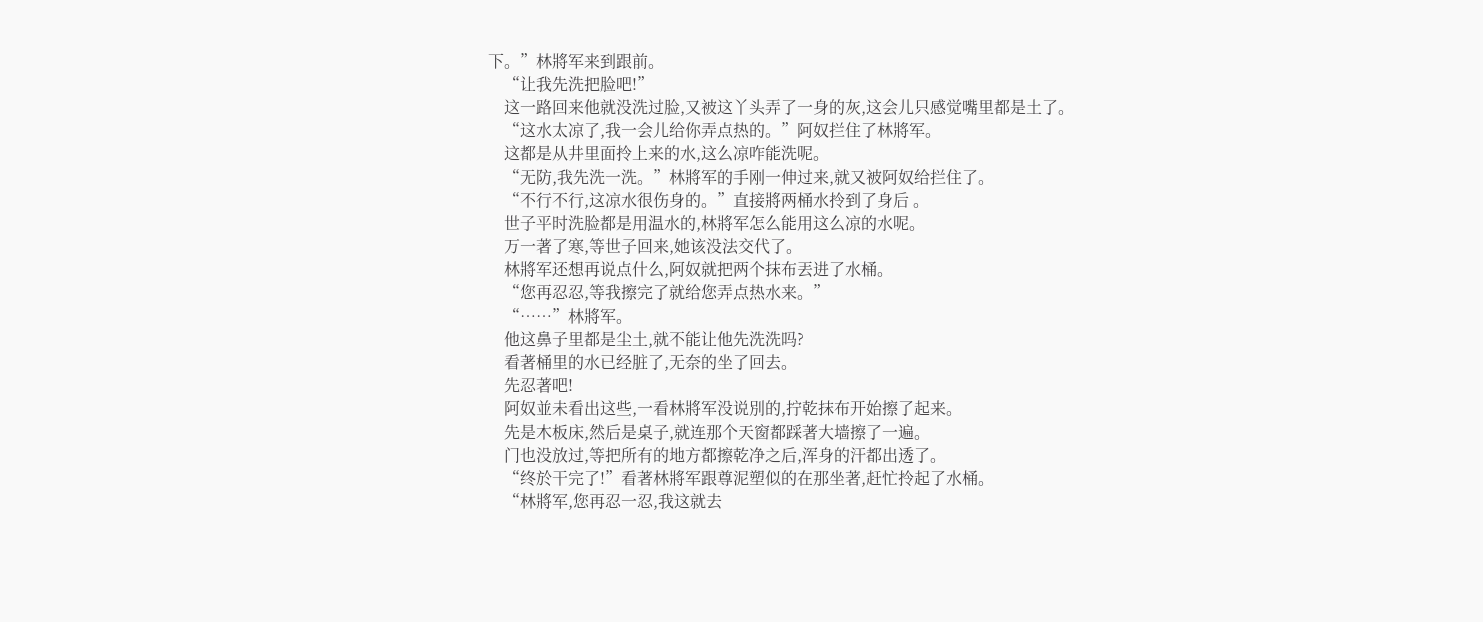下。”林將军来到跟前。
    “让我先洗把脸吧!”
    这一路回来他就没洗过脸,又被这丫头弄了一身的灰,这会儿只感觉嘴里都是土了。
    “这水太凉了,我一会儿给你弄点热的。”阿奴拦住了林將军。
    这都是从井里面拎上来的水,这么凉咋能洗呢。
    “无防,我先洗一洗。”林將军的手刚一伸过来,就又被阿奴给拦住了。
    “不行不行,这凉水很伤身的。”直接將两桶水拎到了身后 。
    世子平时洗脸都是用温水的,林將军怎么能用这么凉的水呢。
    万一著了寒,等世子回来,她该没法交代了。
    林將军还想再说点什么,阿奴就把两个抹布丟进了水桶。
    “您再忍忍,等我擦完了就给您弄点热水来。”
    “……”林將军。
    他这鼻子里都是尘土,就不能让他先洗洗吗?
    看著桶里的水已经脏了,无奈的坐了回去。
    先忍著吧!
    阿奴並未看出这些,一看林將军没说別的,拧乾抹布开始擦了起来。
    先是木板床,然后是桌子,就连那个天窗都踩著大墙擦了一遍。
    门也没放过,等把所有的地方都擦乾净之后,浑身的汗都出透了。
    “终於干完了!”看著林將军跟尊泥塑似的在那坐著,赶忙拎起了水桶。
    “林將军,您再忍一忍,我这就去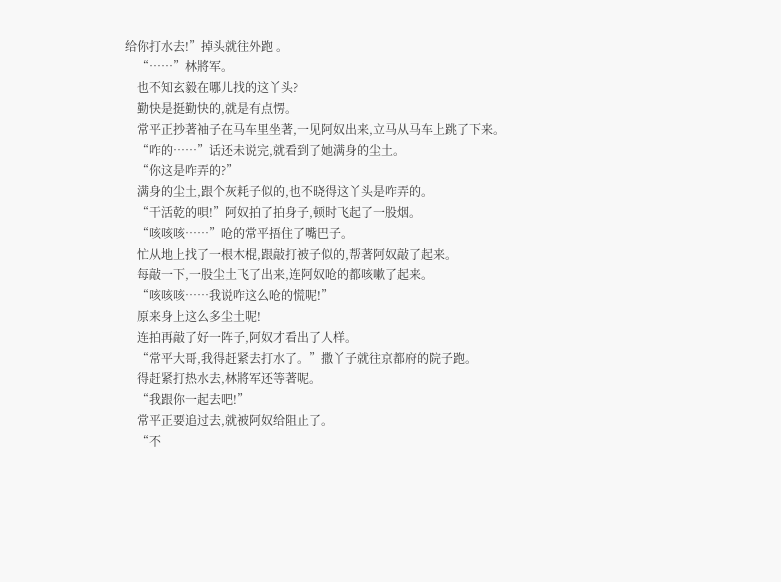给你打水去!”掉头就往外跑 。
    “……”林將军。
    也不知玄毅在哪儿找的这丫头?
    勤快是挺勤快的,就是有点愣。
    常平正抄著袖子在马车里坐著,一见阿奴出来,立马从马车上跳了下来。
    “咋的……”话还未说完,就看到了她满身的尘土。
    “你这是咋弄的?”
    满身的尘土,跟个灰耗子似的,也不晓得这丫头是咋弄的。
    “干活乾的唄!”阿奴拍了拍身子,顿时飞起了一股烟。
    “咳咳咳……”呛的常平捂住了嘴巴子。
    忙从地上找了一根木棍,跟敲打被子似的,帮著阿奴敲了起来。
    每敲一下,一股尘土飞了出来,连阿奴呛的都咳嗽了起来。
    “咳咳咳……我说咋这么呛的慌呢!”
    原来身上这么多尘土呢!
    连拍再敲了好一阵子,阿奴才看出了人样。
    “常平大哥,我得赶紧去打水了。”撒丫子就往京都府的院子跑。
    得赶紧打热水去,林將军还等著呢。
    “我跟你一起去吧!”
    常平正要追过去,就被阿奴给阻止了。
    “不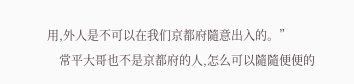用,外人是不可以在我们京都府隨意出入的。”
    常平大哥也不是京都府的人,怎么可以隨隨便便的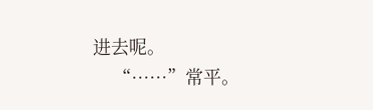进去呢。
    “……”常平。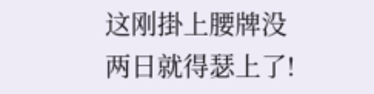这刚掛上腰牌没两日就得瑟上了!